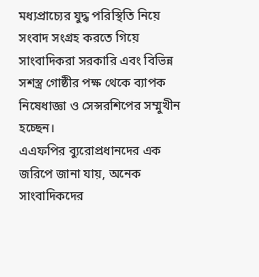মধ্যপ্রাচ্যের যুদ্ধ পরিস্থিতি নিয়ে সংবাদ সংগ্রহ করতে গিয়ে সাংবাদিকরা সরকারি এবং বিভিন্ন সশস্ত্র গোষ্ঠীর পক্ষ থেকে ব্যাপক নিষেধাজ্ঞা ও সেন্সরশিপের সম্মুখীন হচ্ছেন।
এএফপির ব্যুরোপ্রধানদের এক জরিপে জানা যায়, অনেক সাংবাদিকদের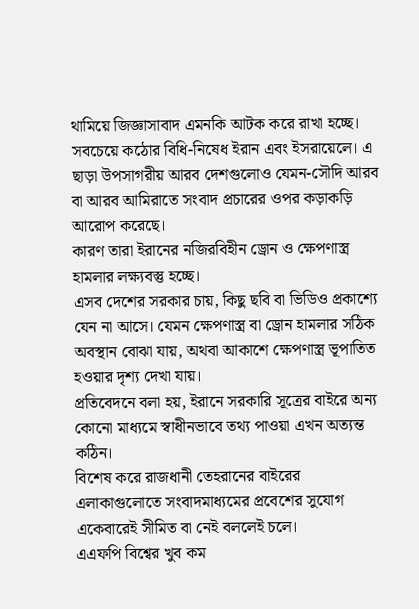থামিয়ে জিজ্ঞাসাবাদ এমনকি আটক করে রাখা হচ্ছে। সবচেয়ে কঠোর বিধি-নিষেধ ইরান এবং ইসরায়েলে। এ ছাড়া উপসাগরীয় আরব দেশগুলোও যেমন-সৌদি আরব বা আরব আমিরাতে সংবাদ প্রচারের ওপর কড়াকড়ি আরোপ করেছে।
কারণ তারা ইরানের নজিরবিহীন ড্রোন ও ক্ষেপণাস্ত্র হামলার লক্ষ্যবস্তু হচ্ছে।
এসব দেশের সরকার চায়, কিছু ছবি বা ভিডিও প্রকাশ্যে যেন না আসে। যেমন ক্ষেপণাস্ত্র বা ড্রোন হামলার সঠিক অবস্থান বোঝা যায়, অথবা আকাশে ক্ষেপণাস্ত্র ভূপাতিত হওয়ার দৃশ্য দেখা যায়।
প্রতিবেদনে বলা হয়, ইরানে সরকারি সূত্রের বাইরে অন্য কোনো মাধ্যমে স্বাধীনভাবে তথ্য পাওয়া এখন অত্যন্ত কঠিন।
বিশেষ করে রাজধানী তেহরানের বাইরের এলাকাগুলোতে সংবাদমাধ্যমের প্রবেশের সুযোগ একেবারেই সীমিত বা নেই বললেই চলে।
এএফপি বিশ্বের খুব কম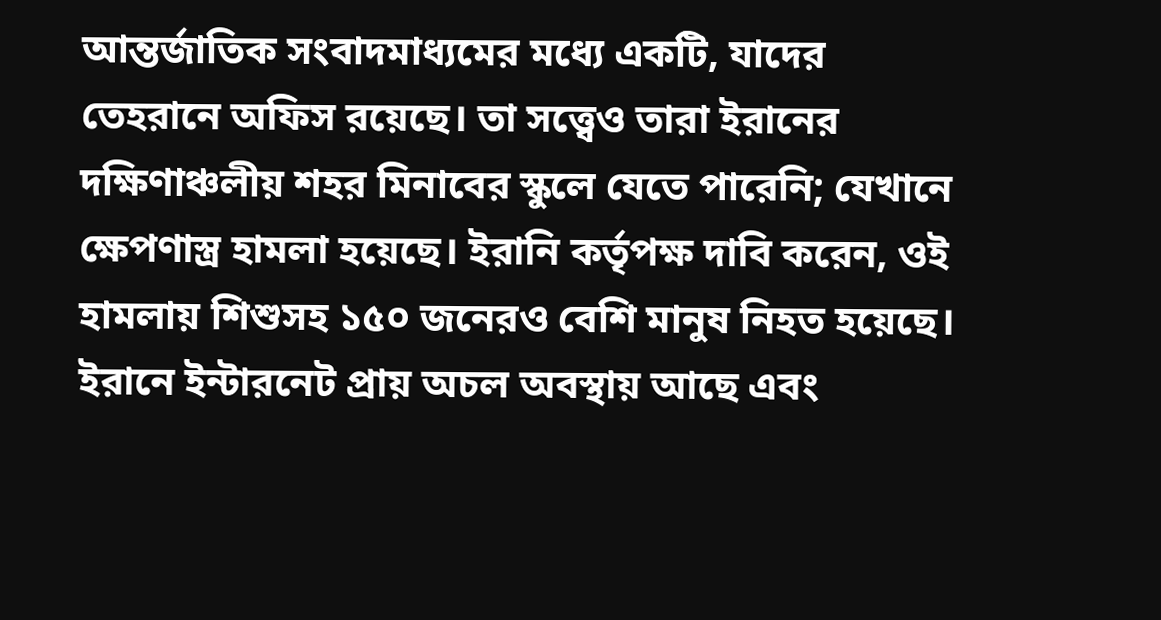আন্তর্জাতিক সংবাদমাধ্যমের মধ্যে একটি, যাদের তেহরানে অফিস রয়েছে। তা সত্ত্বেও তারা ইরানের দক্ষিণাঞ্চলীয় শহর মিনাবের স্কুলে যেতে পারেনি; যেখানে ক্ষেপণাস্ত্র হামলা হয়েছে। ইরানি কর্তৃপক্ষ দাবি করেন, ওই হামলায় শিশুসহ ১৫০ জনেরও বেশি মানুষ নিহত হয়েছে।
ইরানে ইন্টারনেট প্রায় অচল অবস্থায় আছে এবং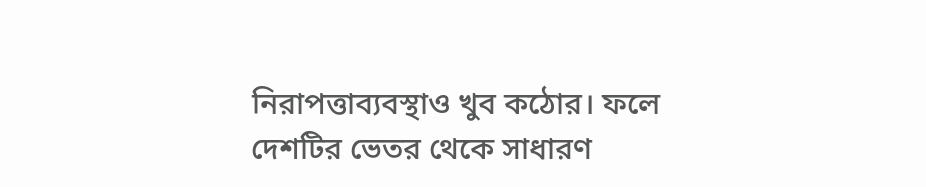নিরাপত্তাব্যবস্থাও খুব কঠোর। ফলে দেশটির ভেতর থেকে সাধারণ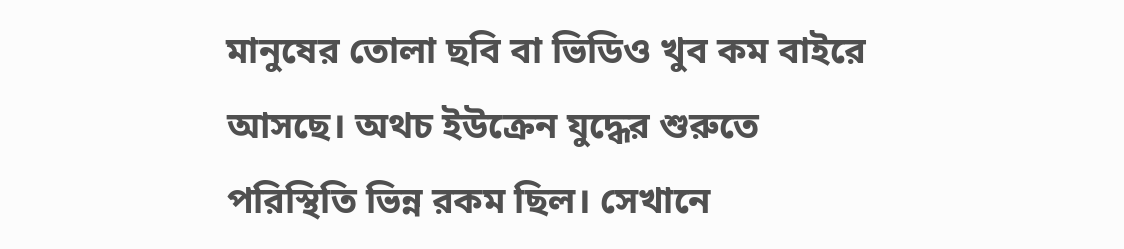মানুষের তোলা ছবি বা ভিডিও খুব কম বাইরে আসছে। অথচ ইউক্রেন যুদ্ধের শুরুতে পরিস্থিতি ভিন্ন রকম ছিল। সেখানে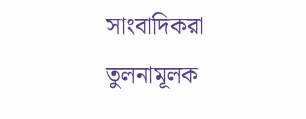সাংবাদিকরা তুলনামূলক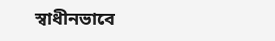স্বাধীনভাবে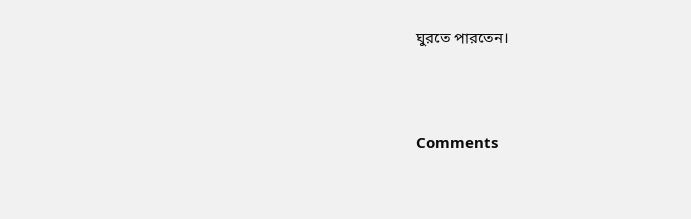ঘুরতে পারতেন।




Comments